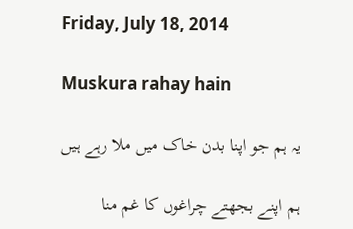Friday, July 18, 2014

Muskura rahay hain

یہ ہم جو اپنا بدن خاک میں ملا رہے ہیں

ہم اپنے بجھتے چراغوں کا غم منا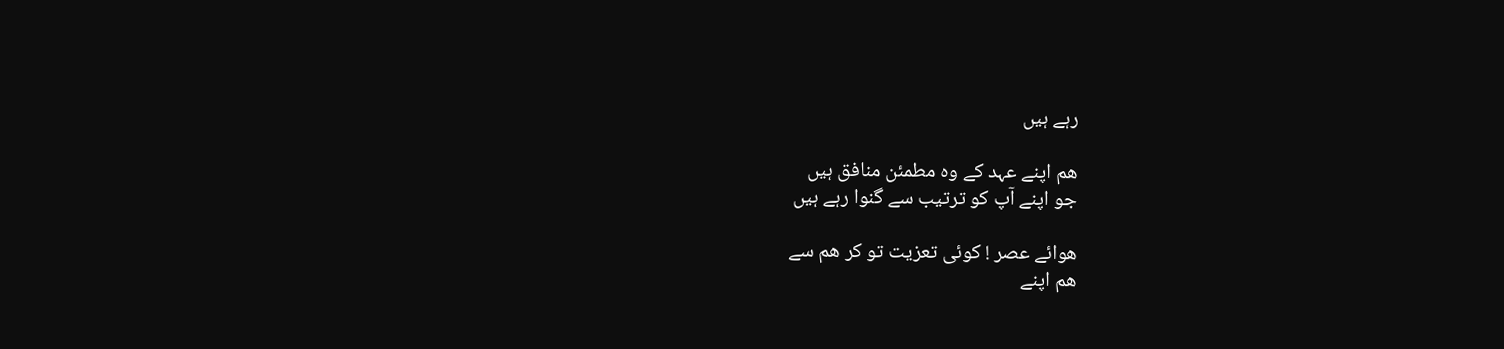رہے ہیں

ھم اپنے عہد کے وہ مطمئن منافق ہیں
جو اپنے آپ کو ترتیب سے گنوا رہے ہیں

ھوائے عصر ! کوئی تعزیت تو کر ھم سے
ھم اپنے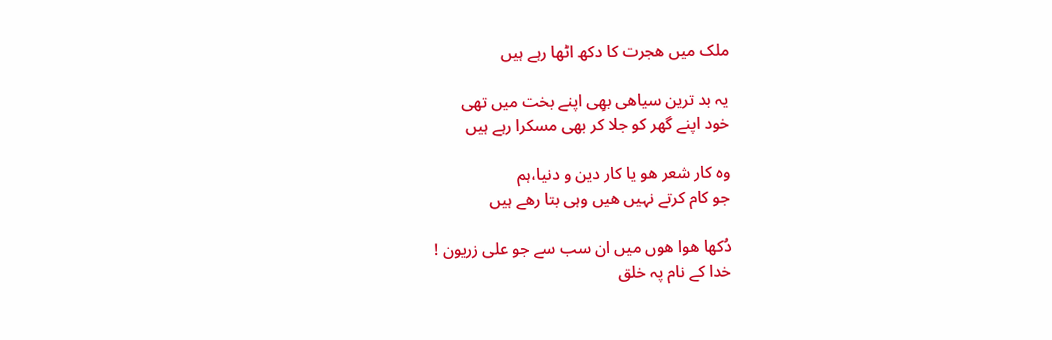ملک میں ھجرت کا دکھ اٹھا رہے ہیں

یہ بد ترین سیاھی بھِی اپنے بخت میں تھی
خود اپنے گھر کو جلا کر بھی مسکرا رہے ہیں

وہ کار شعر ھو یا کار دین و دنیا،ہم
جو کام کرتے نہیں ھیں وہی بتا رھے ہیں

دُکھا ھوا ھوں میں ان سب سے جو علی زریون !
خدا کے نام پہ خلق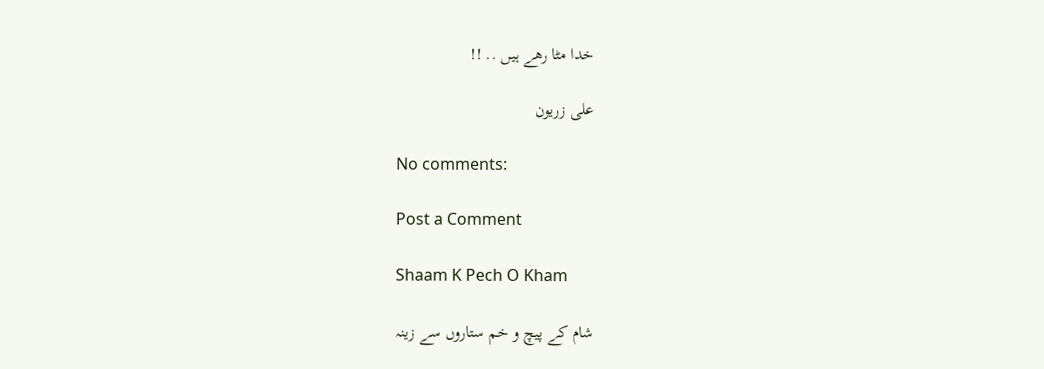خدا مٹا رھے ہیں .. !!

علی زریون

No comments:

Post a Comment

Shaam K Pech O Kham

شام کے پیچ و خم ستاروں سے زینہ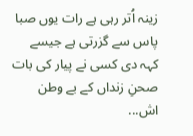زینہ اُتر رہی ہے رات یوں صبا پاس سے گزرتی ہے جیسے کہہ دی کسی نے پیار کی بات صحنِ زنداں کے بے وطن اش...